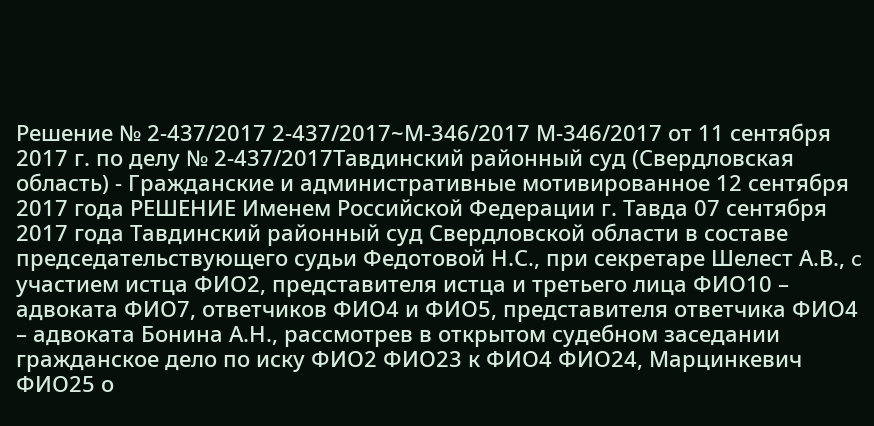Решение № 2-437/2017 2-437/2017~М-346/2017 М-346/2017 от 11 сентября 2017 г. по делу № 2-437/2017Тавдинский районный суд (Свердловская область) - Гражданские и административные мотивированное 12 сентября 2017 года РЕШЕНИЕ Именем Российской Федерации г. Тавда 07 сентября 2017 года Тавдинский районный суд Свердловской области в составе председательствующего судьи Федотовой Н.С., при секретаре Шелест А.В., c участием истца ФИО2, представителя истца и третьего лица ФИО10 – адвоката ФИО7, ответчиков ФИО4 и ФИО5, представителя ответчика ФИО4 – адвоката Бонина А.Н., рассмотрев в открытом судебном заседании гражданское дело по иску ФИО2 ФИО23 к ФИО4 ФИО24, Марцинкевич ФИО25 о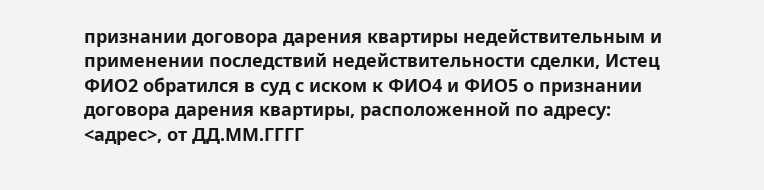признании договора дарения квартиры недействительным и применении последствий недействительности сделки, Истец ФИО2 обратился в суд с иском к ФИО4 и ФИО5 о признании договора дарения квартиры, расположенной по адресу: <адрес>, от ДД.ММ.ГГГГ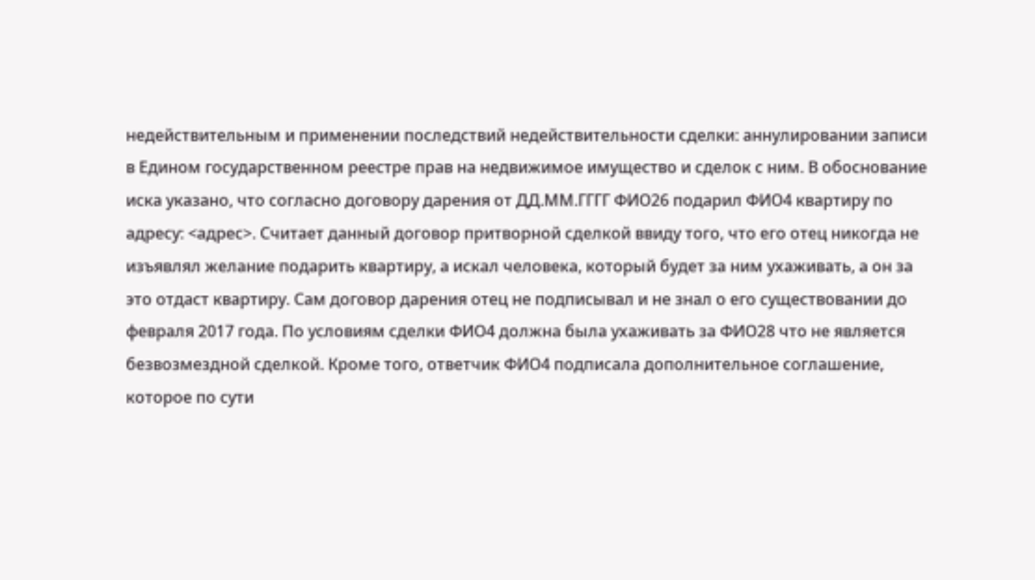недействительным и применении последствий недействительности сделки: аннулировании записи в Едином государственном реестре прав на недвижимое имущество и сделок с ним. В обоснование иска указано, что согласно договору дарения от ДД.ММ.ГГГГ ФИО26 подарил ФИО4 квартиру по адресу: <адрес>. Считает данный договор притворной сделкой ввиду того, что его отец никогда не изъявлял желание подарить квартиру, а искал человека, который будет за ним ухаживать, а он за это отдаст квартиру. Сам договор дарения отец не подписывал и не знал о его существовании до февраля 2017 года. По условиям сделки ФИО4 должна была ухаживать за ФИО28 что не является безвозмездной сделкой. Кроме того, ответчик ФИО4 подписала дополнительное соглашение, которое по сути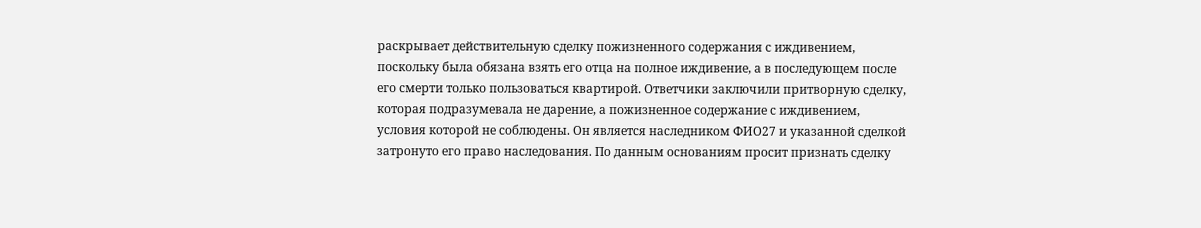раскрывает действительную сделку пожизненного содержания с иждивением, поскольку была обязана взять его отца на полное иждивение, а в последующем после его смерти только пользоваться квартирой. Ответчики заключили притворную сделку, которая подразумевала не дарение, а пожизненное содержание с иждивением, условия которой не соблюдены. Он является наследником ФИО27 и указанной сделкой затронуто его право наследования. По данным основаниям просит признать сделку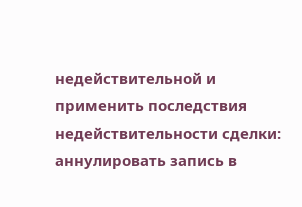недействительной и применить последствия недействительности сделки: аннулировать запись в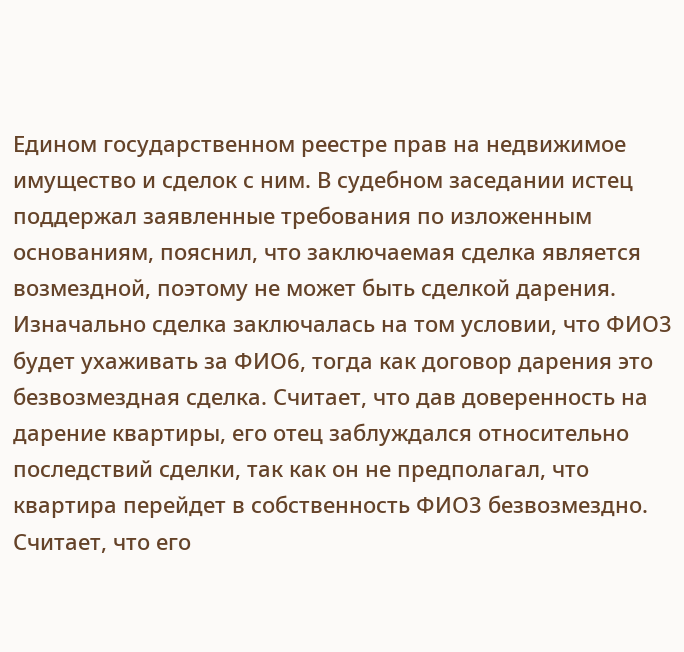Едином государственном реестре прав на недвижимое имущество и сделок с ним. В судебном заседании истец поддержал заявленные требования по изложенным основаниям, пояснил, что заключаемая сделка является возмездной, поэтому не может быть сделкой дарения. Изначально сделка заключалась на том условии, что ФИО3 будет ухаживать за ФИО6, тогда как договор дарения это безвозмездная сделка. Считает, что дав доверенность на дарение квартиры, его отец заблуждался относительно последствий сделки, так как он не предполагал, что квартира перейдет в собственность ФИО3 безвозмездно. Считает, что его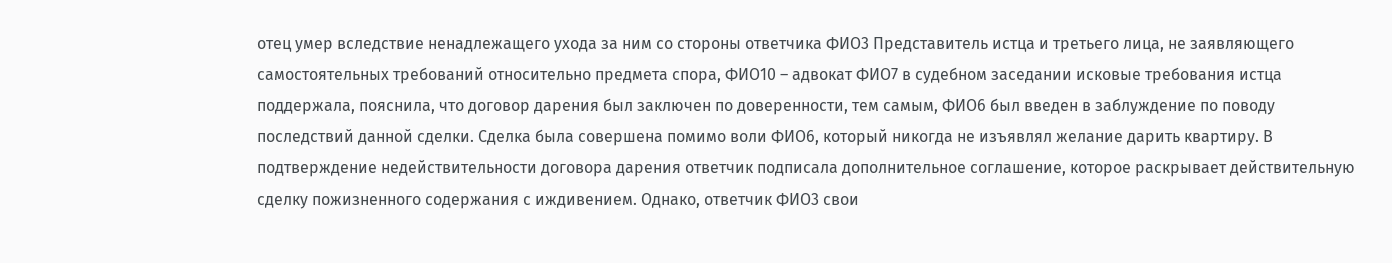отец умер вследствие ненадлежащего ухода за ним со стороны ответчика ФИО3 Представитель истца и третьего лица, не заявляющего самостоятельных требований относительно предмета спора, ФИО10 – адвокат ФИО7 в судебном заседании исковые требования истца поддержала, пояснила, что договор дарения был заключен по доверенности, тем самым, ФИО6 был введен в заблуждение по поводу последствий данной сделки. Сделка была совершена помимо воли ФИО6, который никогда не изъявлял желание дарить квартиру. В подтверждение недействительности договора дарения ответчик подписала дополнительное соглашение, которое раскрывает действительную сделку пожизненного содержания с иждивением. Однако, ответчик ФИО3 свои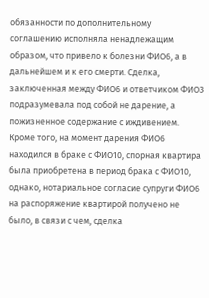обязанности по дополнительному соглашению исполняла ненадлежащим образом, что привело к болезни ФИО6, а в дальнейшем и к его смерти. Сделка, заключенная между ФИО6 и ответчиком ФИО3 подразумевала под собой не дарение, а пожизненное содержание с иждивением. Кроме того, на момент дарения ФИО6 находился в браке с ФИО10, спорная квартира была приобретена в период брака с ФИО10, однако, нотариальное согласие супруги ФИО6 на распоряжение квартирой получено не было, в связи с чем, сделка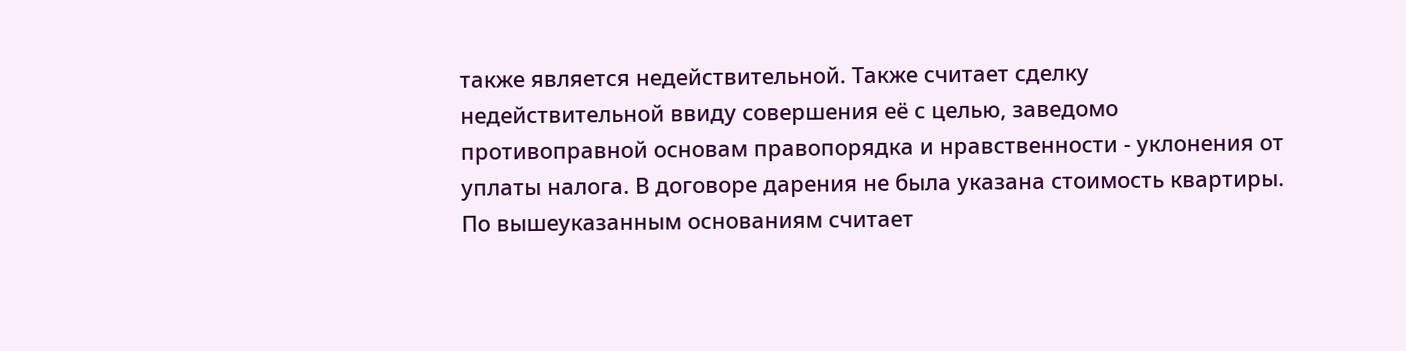также является недействительной. Также считает сделку недействительной ввиду совершения её с целью, заведомо противоправной основам правопорядка и нравственности - уклонения от уплаты налога. В договоре дарения не была указана стоимость квартиры. По вышеуказанным основаниям считает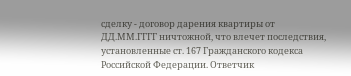сделку - договор дарения квартиры от ДД.ММ.ГГГГ ничтожной, что влечет последствия, установленные ст. 167 Гражданского кодекса Российской Федерации. Ответчик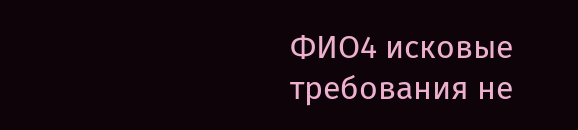ФИО4 исковые требования не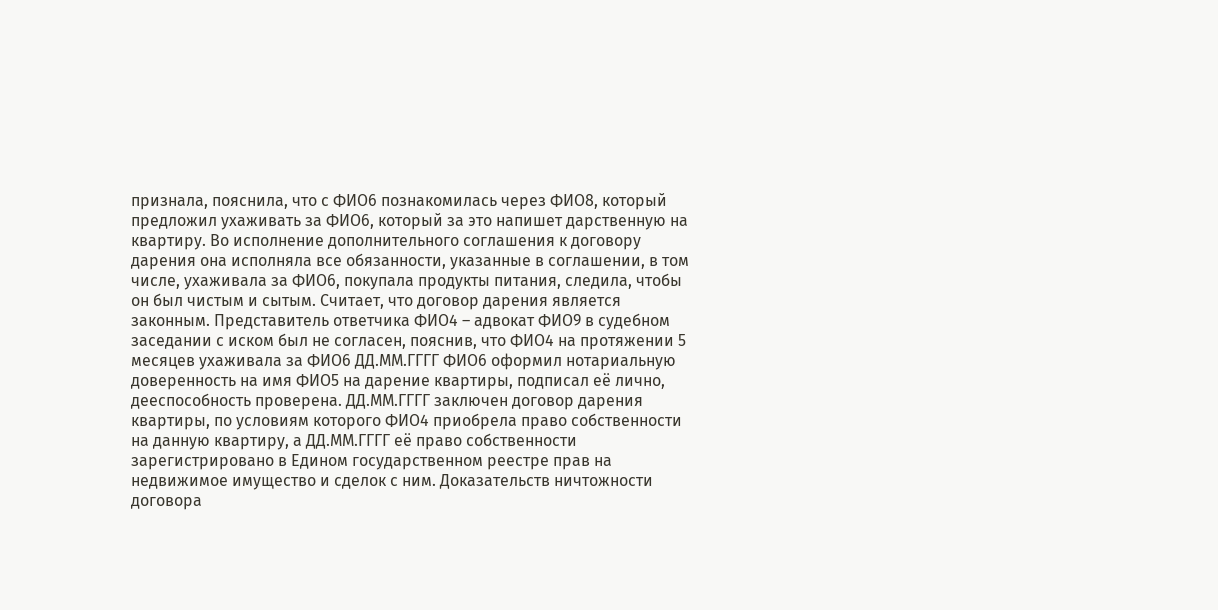признала, пояснила, что с ФИО6 познакомилась через ФИО8, который предложил ухаживать за ФИО6, который за это напишет дарственную на квартиру. Во исполнение дополнительного соглашения к договору дарения она исполняла все обязанности, указанные в соглашении, в том числе, ухаживала за ФИО6, покупала продукты питания, следила, чтобы он был чистым и сытым. Считает, что договор дарения является законным. Представитель ответчика ФИО4 – адвокат ФИО9 в судебном заседании с иском был не согласен, пояснив, что ФИО4 на протяжении 5 месяцев ухаживала за ФИО6 ДД.ММ.ГГГГ ФИО6 оформил нотариальную доверенность на имя ФИО5 на дарение квартиры, подписал её лично, дееспособность проверена. ДД.ММ.ГГГГ заключен договор дарения квартиры, по условиям которого ФИО4 приобрела право собственности на данную квартиру, а ДД.ММ.ГГГГ её право собственности зарегистрировано в Едином государственном реестре прав на недвижимое имущество и сделок с ним. Доказательств ничтожности договора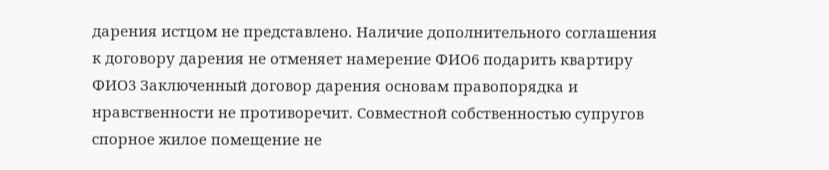дарения истцом не представлено. Наличие дополнительного соглашения к договору дарения не отменяет намерение ФИО6 подарить квартиру ФИО3 Заключенный договор дарения основам правопорядка и нравственности не противоречит. Совместной собственностью супругов спорное жилое помещение не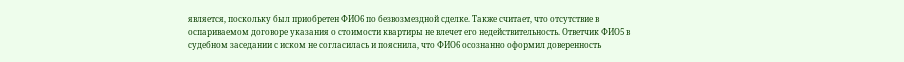является, поскольку был приобретен ФИО6 по безвозмездной сделке. Также считает, что отсутствие в оспариваемом договоре указания о стоимости квартиры не влечет его недействительность. Ответчик ФИО5 в судебном заседании с иском не согласилась и пояснила, что ФИО6 осознанно оформил доверенность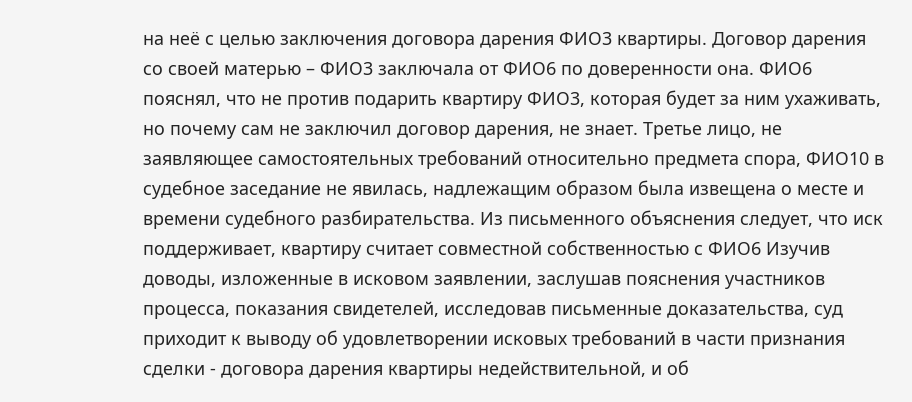на неё с целью заключения договора дарения ФИО3 квартиры. Договор дарения со своей матерью – ФИО3 заключала от ФИО6 по доверенности она. ФИО6 пояснял, что не против подарить квартиру ФИО3, которая будет за ним ухаживать, но почему сам не заключил договор дарения, не знает. Третье лицо, не заявляющее самостоятельных требований относительно предмета спора, ФИО10 в судебное заседание не явилась, надлежащим образом была извещена о месте и времени судебного разбирательства. Из письменного объяснения следует, что иск поддерживает, квартиру считает совместной собственностью с ФИО6 Изучив доводы, изложенные в исковом заявлении, заслушав пояснения участников процесса, показания свидетелей, исследовав письменные доказательства, суд приходит к выводу об удовлетворении исковых требований в части признания сделки - договора дарения квартиры недействительной, и об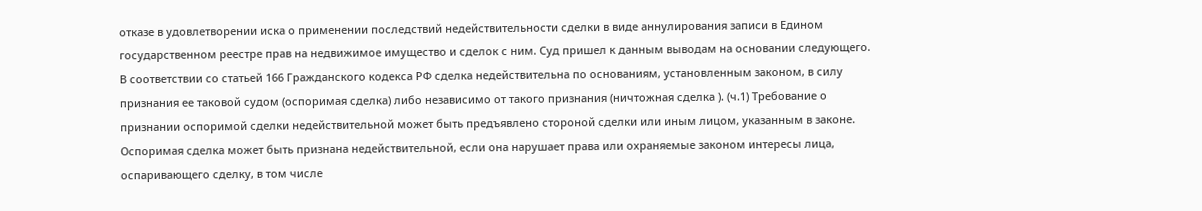отказе в удовлетворении иска о применении последствий недействительности сделки в виде аннулирования записи в Едином государственном реестре прав на недвижимое имущество и сделок с ним. Суд пришел к данным выводам на основании следующего. В соответствии со статьей 166 Гражданского кодекса РФ сделка недействительна по основаниям, установленным законом, в силу признания ее таковой судом (оспоримая сделка) либо независимо от такого признания (ничтожная сделка ). (ч.1) Требование о признании оспоримой сделки недействительной может быть предъявлено стороной сделки или иным лицом, указанным в законе. Оспоримая сделка может быть признана недействительной, если она нарушает права или охраняемые законом интересы лица, оспаривающего сделку, в том числе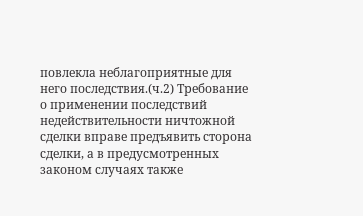повлекла неблагоприятные для него последствия.(ч.2) Требование о применении последствий недействительности ничтожной сделки вправе предъявить сторона сделки, а в предусмотренных законом случаях также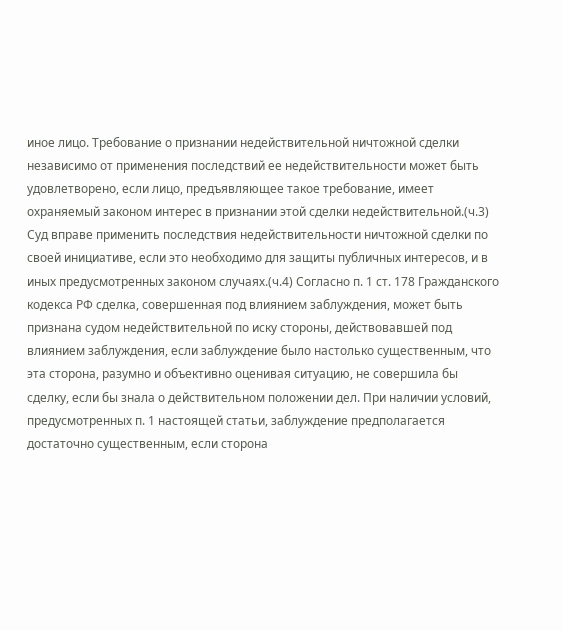иное лицо. Требование о признании недействительной ничтожной сделки независимо от применения последствий ее недействительности может быть удовлетворено, если лицо, предъявляющее такое требование, имеет охраняемый законом интерес в признании этой сделки недействительной.(ч.3) Суд вправе применить последствия недействительности ничтожной сделки по своей инициативе, если это необходимо для защиты публичных интересов, и в иных предусмотренных законом случаях.(ч.4) Согласно п. 1 ст. 178 Гражданского кодекса РФ сделка, совершенная под влиянием заблуждения, может быть признана судом недействительной по иску стороны, действовавшей под влиянием заблуждения, если заблуждение было настолько существенным, что эта сторона, разумно и объективно оценивая ситуацию, не совершила бы сделку, если бы знала о действительном положении дел. При наличии условий, предусмотренных п. 1 настоящей статьи, заблуждение предполагается достаточно существенным, если сторона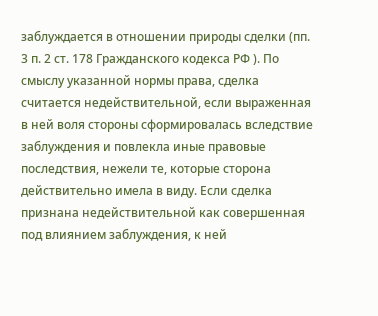заблуждается в отношении природы сделки (пп. 3 п. 2 ст. 178 Гражданского кодекса РФ ). По смыслу указанной нормы права, сделка считается недействительной, если выраженная в ней воля стороны сформировалась вследствие заблуждения и повлекла иные правовые последствия, нежели те, которые сторона действительно имела в виду. Если сделка признана недействительной как совершенная под влиянием заблуждения, к ней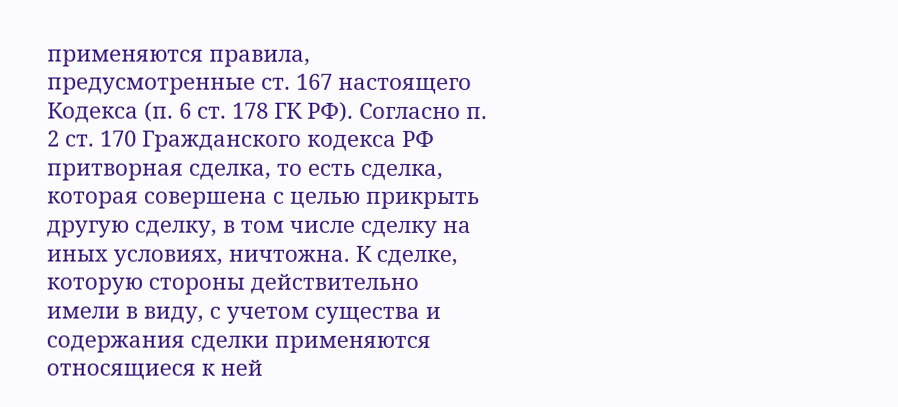применяются правила, предусмотренные ст. 167 настоящего Кодекса (п. 6 ст. 178 ГК РФ). Согласно п. 2 ст. 170 Гражданского кодекса РФ притворная сделка, то есть сделка, которая совершена с целью прикрыть другую сделку, в том числе сделку на иных условиях, ничтожна. К сделке, которую стороны действительно имели в виду, с учетом существа и содержания сделки применяются относящиеся к ней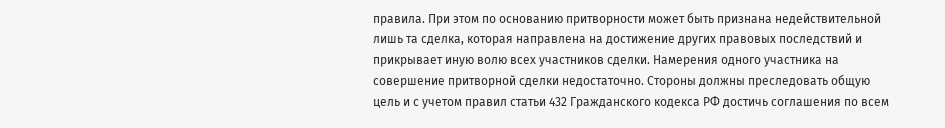правила. При этом по основанию притворности может быть признана недействительной лишь та сделка, которая направлена на достижение других правовых последствий и прикрывает иную волю всех участников сделки. Намерения одного участника на совершение притворной сделки недостаточно. Стороны должны преследовать общую цель и с учетом правил статьи 432 Гражданского кодекса РФ достичь соглашения по всем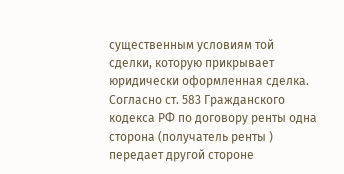существенным условиям той сделки, которую прикрывает юридически оформленная сделка. Согласно ст. 583 Гражданского кодекса РФ по договору ренты одна сторона (получатель ренты ) передает другой стороне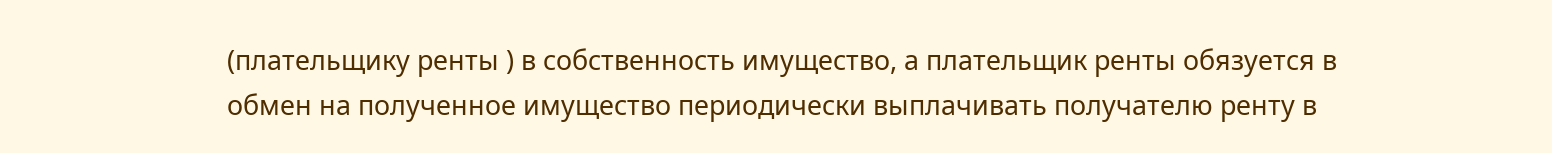(плательщику ренты ) в собственность имущество, а плательщик ренты обязуется в обмен на полученное имущество периодически выплачивать получателю ренту в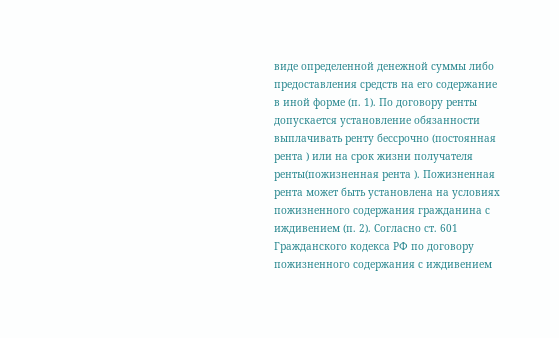виде определенной денежной суммы либо предоставления средств на его содержание в иной форме (п. 1). По договору ренты допускается установление обязанности выплачивать ренту бессрочно (постоянная рента ) или на срок жизни получателя ренты(пожизненная рента ). Пожизненная рента может быть установлена на условиях пожизненного содержания гражданина с иждивением (п. 2). Согласно ст. 601 Гражданского кодекса РФ по договору пожизненного содержания с иждивением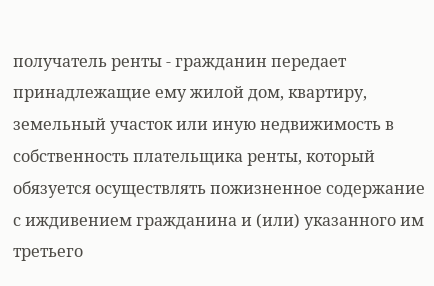получатель ренты - гражданин передает принадлежащие ему жилой дом, квартиру, земельный участок или иную недвижимость в собственность плательщика ренты, который обязуется осуществлять пожизненное содержание с иждивением гражданина и (или) указанного им третьего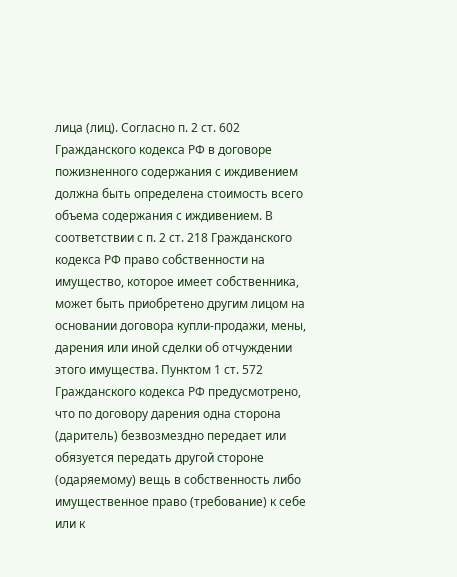лица (лиц). Согласно п. 2 ст. 602 Гражданского кодекса РФ в договоре пожизненного содержания с иждивением должна быть определена стоимость всего объема содержания с иждивением. В соответствии с п. 2 ст. 218 Гражданского кодекса РФ право собственности на имущество, которое имеет собственника, может быть приобретено другим лицом на основании договора купли-продажи, мены, дарения или иной сделки об отчуждении этого имущества. Пунктом 1 ст. 572 Гражданского кодекса РФ предусмотрено, что по договору дарения одна сторона (даритель) безвозмездно передает или обязуется передать другой стороне (одаряемому) вещь в собственность либо имущественное право (требование) к себе или к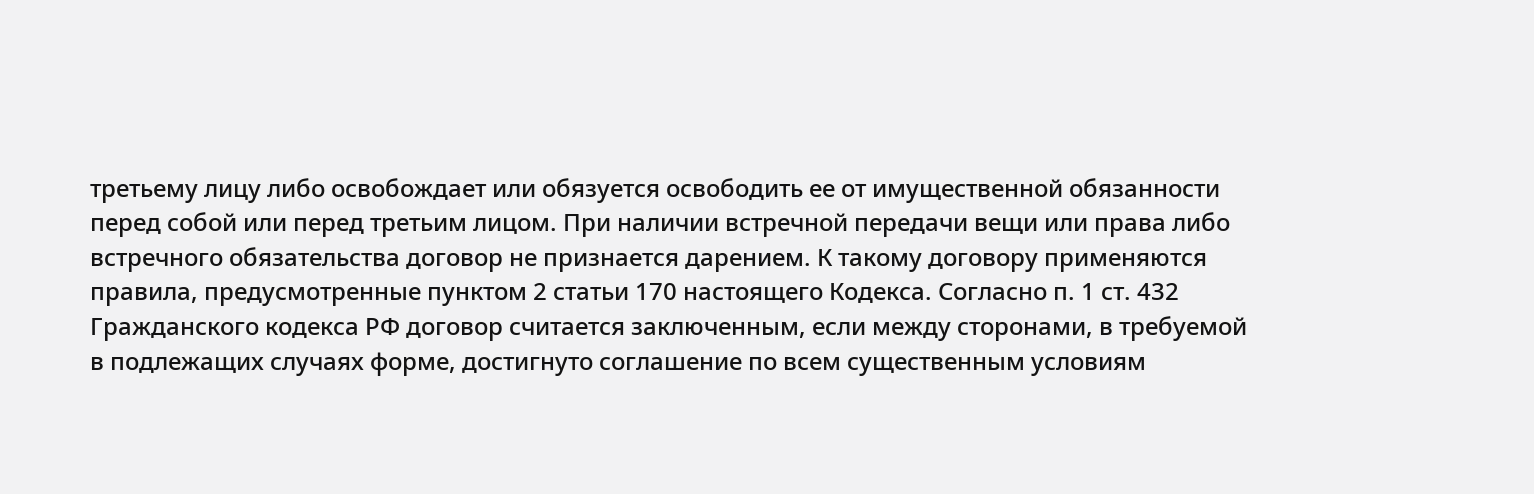третьему лицу либо освобождает или обязуется освободить ее от имущественной обязанности перед собой или перед третьим лицом. При наличии встречной передачи вещи или права либо встречного обязательства договор не признается дарением. К такому договору применяются правила, предусмотренные пунктом 2 статьи 170 настоящего Кодекса. Согласно п. 1 ст. 432 Гражданского кодекса РФ договор считается заключенным, если между сторонами, в требуемой в подлежащих случаях форме, достигнуто соглашение по всем существенным условиям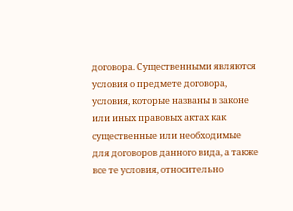договора. Существенными являются условия о предмете договора, условия, которые названы в законе или иных правовых актах как существенные или необходимые для договоров данного вида, а также все те условия, относительно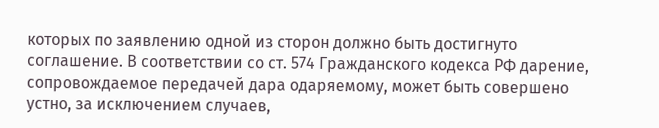которых по заявлению одной из сторон должно быть достигнуто соглашение. В соответствии со ст. 574 Гражданского кодекса РФ дарение, сопровождаемое передачей дара одаряемому, может быть совершено устно, за исключением случаев,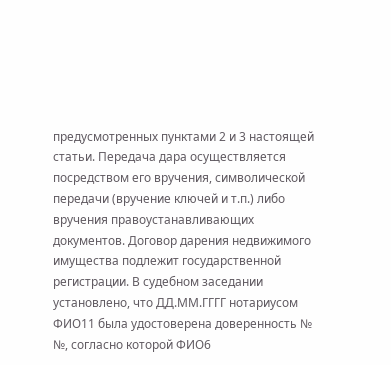предусмотренных пунктами 2 и 3 настоящей статьи. Передача дара осуществляется посредством его вручения, символической передачи (вручение ключей и т.п.) либо вручения правоустанавливающих документов. Договор дарения недвижимого имущества подлежит государственной регистрации. В судебном заседании установлено, что ДД.ММ.ГГГГ нотариусом ФИО11 была удостоверена доверенность № №, согласно которой ФИО6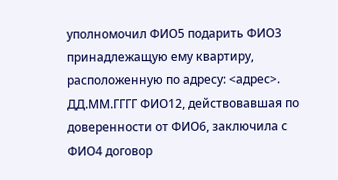уполномочил ФИО5 подарить ФИО3 принадлежащую ему квартиру, расположенную по адресу: <адрес>. ДД.ММ.ГГГГ ФИО12, действовавшая по доверенности от ФИО6, заключила с ФИО4 договор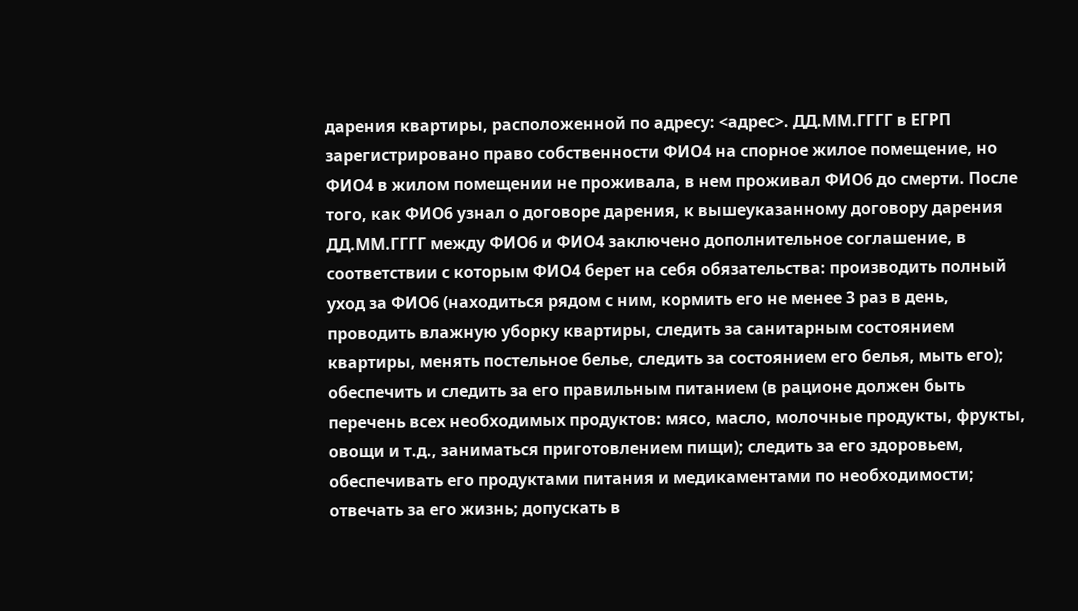дарения квартиры, расположенной по адресу: <адрес>. ДД.ММ.ГГГГ в ЕГРП зарегистрировано право собственности ФИО4 на спорное жилое помещение, но ФИО4 в жилом помещении не проживала, в нем проживал ФИО6 до смерти. После того, как ФИО6 узнал о договоре дарения, к вышеуказанному договору дарения ДД.ММ.ГГГГ между ФИО6 и ФИО4 заключено дополнительное соглашение, в соответствии с которым ФИО4 берет на себя обязательства: производить полный уход за ФИО6 (находиться рядом с ним, кормить его не менее 3 раз в день, проводить влажную уборку квартиры, следить за санитарным состоянием квартиры, менять постельное белье, следить за состоянием его белья, мыть его); обеспечить и следить за его правильным питанием (в рационе должен быть перечень всех необходимых продуктов: мясо, масло, молочные продукты, фрукты, овощи и т.д., заниматься приготовлением пищи); следить за его здоровьем, обеспечивать его продуктами питания и медикаментами по необходимости; отвечать за его жизнь; допускать в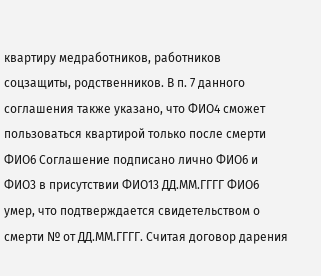квартиру медработников, работников соцзащиты, родственников. В п. 7 данного соглашения также указано, что ФИО4 сможет пользоваться квартирой только после смерти ФИО6 Соглашение подписано лично ФИО6 и ФИО3 в присутствии ФИО13 ДД.ММ.ГГГГ ФИО6 умер, что подтверждается свидетельством о смерти № от ДД.ММ.ГГГГ. Считая договор дарения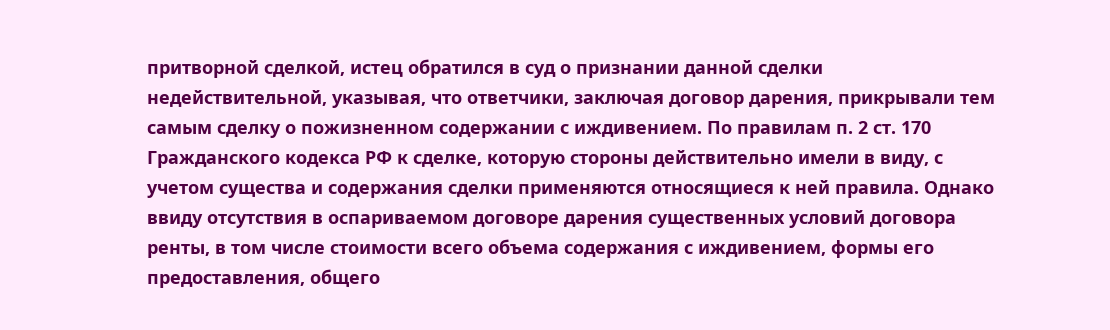притворной сделкой, истец обратился в суд о признании данной сделки недействительной, указывая, что ответчики, заключая договор дарения, прикрывали тем самым сделку о пожизненном содержании с иждивением. По правилам п. 2 ст. 170 Гражданского кодекса РФ к сделке, которую стороны действительно имели в виду, с учетом существа и содержания сделки применяются относящиеся к ней правила. Однако ввиду отсутствия в оспариваемом договоре дарения существенных условий договора ренты, в том числе стоимости всего объема содержания с иждивением, формы его предоставления, общего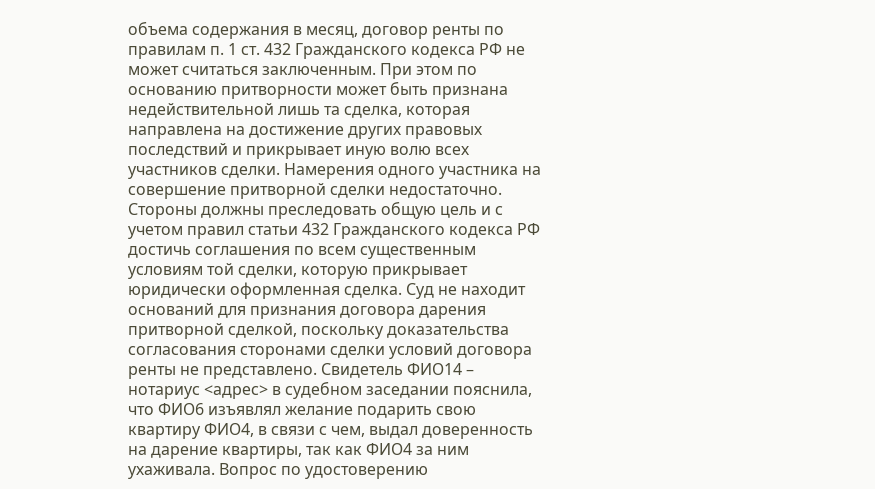объема содержания в месяц, договор ренты по правилам п. 1 ст. 432 Гражданского кодекса РФ не может считаться заключенным. При этом по основанию притворности может быть признана недействительной лишь та сделка, которая направлена на достижение других правовых последствий и прикрывает иную волю всех участников сделки. Намерения одного участника на совершение притворной сделки недостаточно. Стороны должны преследовать общую цель и с учетом правил статьи 432 Гражданского кодекса РФ достичь соглашения по всем существенным условиям той сделки, которую прикрывает юридически оформленная сделка. Суд не находит оснований для признания договора дарения притворной сделкой, поскольку доказательства согласования сторонами сделки условий договора ренты не представлено. Свидетель ФИО14 – нотариус <адрес> в судебном заседании пояснила, что ФИО6 изъявлял желание подарить свою квартиру ФИО4, в связи с чем, выдал доверенность на дарение квартиры, так как ФИО4 за ним ухаживала. Вопрос по удостоверению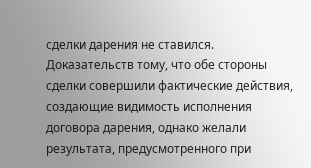сделки дарения не ставился. Доказательств тому, что обе стороны сделки совершили фактические действия, создающие видимость исполнения договора дарения, однако желали результата, предусмотренного при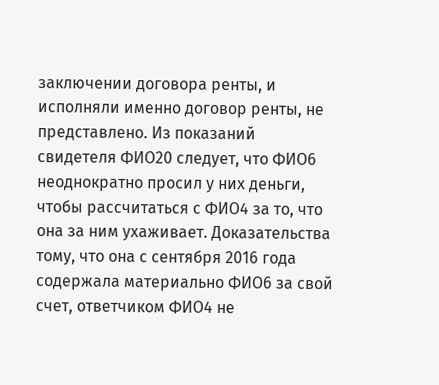заключении договора ренты, и исполняли именно договор ренты, не представлено. Из показаний свидетеля ФИО20 следует, что ФИО6 неоднократно просил у них деньги, чтобы рассчитаться с ФИО4 за то, что она за ним ухаживает. Доказательства тому, что она с сентября 2016 года содержала материально ФИО6 за свой счет, ответчиком ФИО4 не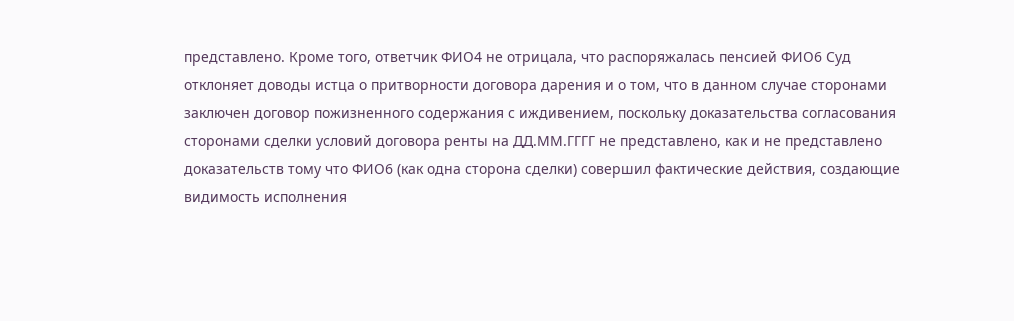представлено. Кроме того, ответчик ФИО4 не отрицала, что распоряжалась пенсией ФИО6 Суд отклоняет доводы истца о притворности договора дарения и о том, что в данном случае сторонами заключен договор пожизненного содержания с иждивением, поскольку доказательства согласования сторонами сделки условий договора ренты на ДД.ММ.ГГГГ не представлено, как и не представлено доказательств тому что ФИО6 (как одна сторона сделки) совершил фактические действия, создающие видимость исполнения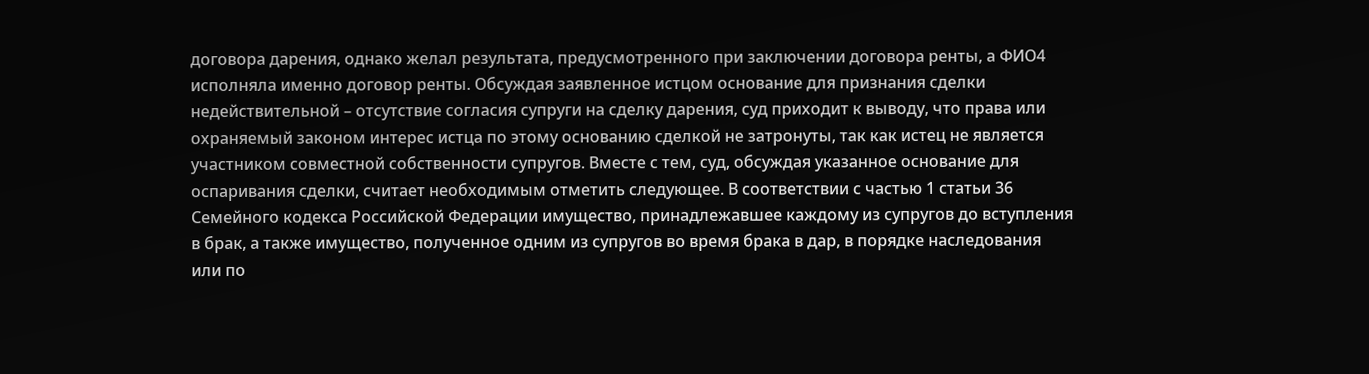договора дарения, однако желал результата, предусмотренного при заключении договора ренты, а ФИО4 исполняла именно договор ренты. Обсуждая заявленное истцом основание для признания сделки недействительной – отсутствие согласия супруги на сделку дарения, суд приходит к выводу, что права или охраняемый законом интерес истца по этому основанию сделкой не затронуты, так как истец не является участником совместной собственности супругов. Вместе с тем, суд, обсуждая указанное основание для оспаривания сделки, считает необходимым отметить следующее. В соответствии с частью 1 статьи 36 Семейного кодекса Российской Федерации имущество, принадлежавшее каждому из супругов до вступления в брак, а также имущество, полученное одним из супругов во время брака в дар, в порядке наследования или по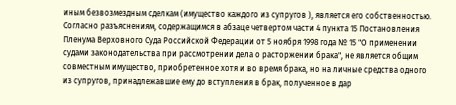иным безвозмездным сделкам (имущество каждого из супругов ), является его собственностью. Согласно разъяснениям, содержащимся в абзаце четвертом части 4 пункта 15 Постановления Пленума Верховного Суда Российской Федерации от 5 ноября 1998 года № 15 "О применении судами законодательства при рассмотрении дела о расторжении брака", не является общим совместным имущество, приобретенное хотя и во время брака, но на личные средства одного из супругов, принадлежавшие ему до вступления в брак, полученное в дар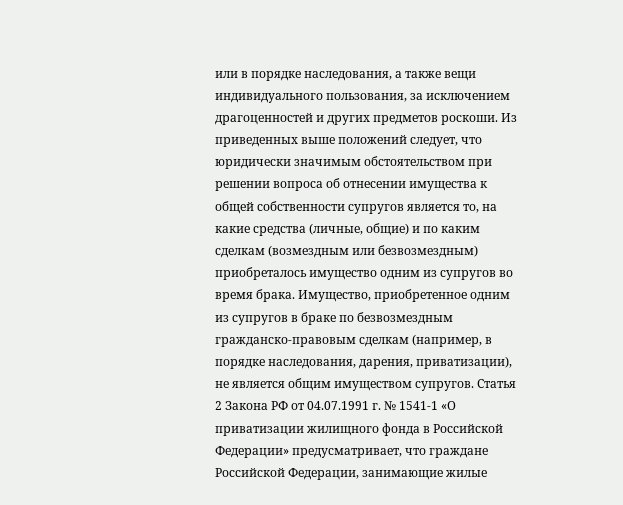или в порядке наследования, а также вещи индивидуального пользования, за исключением драгоценностей и других предметов роскоши. Из приведенных выше положений следует, что юридически значимым обстоятельством при решении вопроса об отнесении имущества к общей собственности супругов является то, на какие средства (личные, общие) и по каким сделкам (возмездным или безвозмездным) приобреталось имущество одним из супругов во время брака. Имущество, приобретенное одним из супругов в браке по безвозмездным гражданско-правовым сделкам (например, в порядке наследования, дарения, приватизации), не является общим имуществом супругов. Статья 2 Закона РФ от 04.07.1991 г. № 1541-1 «О приватизации жилищного фонда в Российской Федерации» предусматривает, что граждане Российской Федерации, занимающие жилые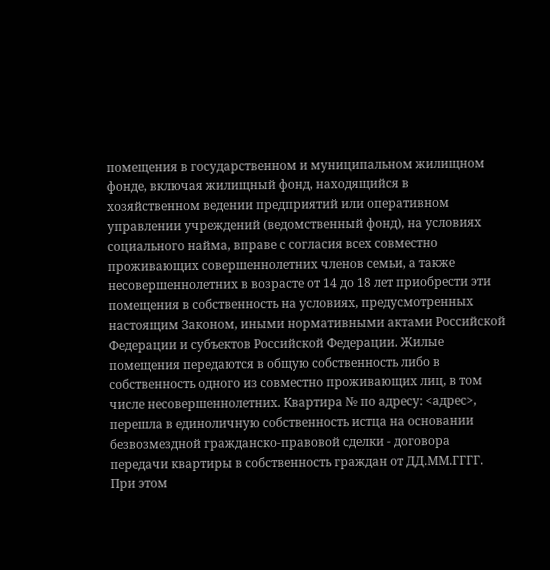помещения в государственном и муниципальном жилищном фонде, включая жилищный фонд, находящийся в хозяйственном ведении предприятий или оперативном управлении учреждений (ведомственный фонд), на условиях социального найма, вправе с согласия всех совместно проживающих совершеннолетних членов семьи, а также несовершеннолетних в возрасте от 14 до 18 лет приобрести эти помещения в собственность на условиях, предусмотренных настоящим Законом, иными нормативными актами Российской Федерации и субъектов Российской Федерации. Жилые помещения передаются в общую собственность либо в собственность одного из совместно проживающих лиц, в том числе несовершеннолетних. Квартира № по адресу: <адрес>, перешла в единоличную собственность истца на основании безвозмездной гражданско-правовой сделки - договора передачи квартиры в собственность граждан от ДД.ММ.ГГГГ. При этом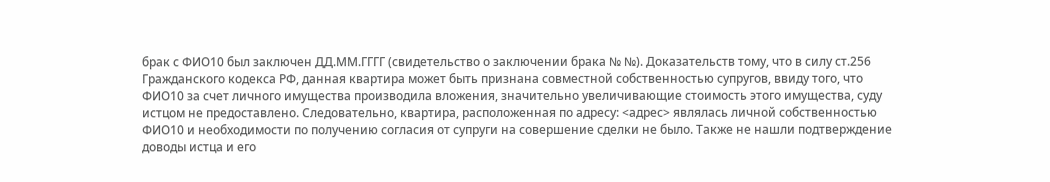брак с ФИО10 был заключен ДД.ММ.ГГГГ (свидетельство о заключении брака № №). Доказательств тому, что в силу ст.256 Гражданского кодекса РФ, данная квартира может быть признана совместной собственностью супругов, ввиду того, что ФИО10 за счет личного имущества производила вложения, значительно увеличивающие стоимость этого имущества, суду истцом не предоставлено. Следовательно, квартира, расположенная по адресу: <адрес> являлась личной собственностью ФИО10 и необходимости по получению согласия от супруги на совершение сделки не было. Также не нашли подтверждение доводы истца и его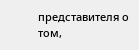представителя о том,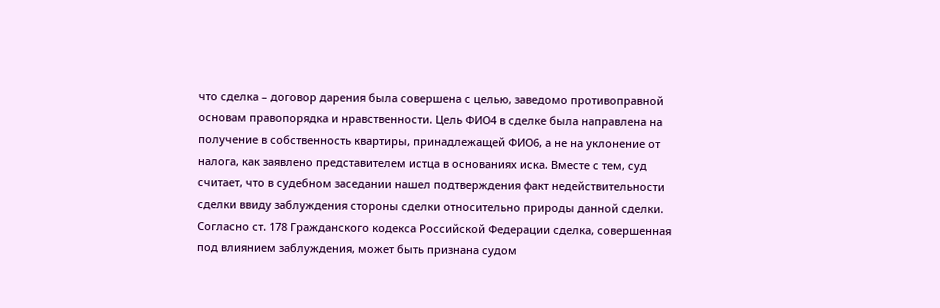что сделка – договор дарения была совершена с целью, заведомо противоправной основам правопорядка и нравственности. Цель ФИО4 в сделке была направлена на получение в собственность квартиры, принадлежащей ФИО6, а не на уклонение от налога, как заявлено представителем истца в основаниях иска. Вместе с тем, суд считает, что в судебном заседании нашел подтверждения факт недействительности сделки ввиду заблуждения стороны сделки относительно природы данной сделки. Согласно ст. 178 Гражданского кодекса Российской Федерации сделка, совершенная под влиянием заблуждения, может быть признана судом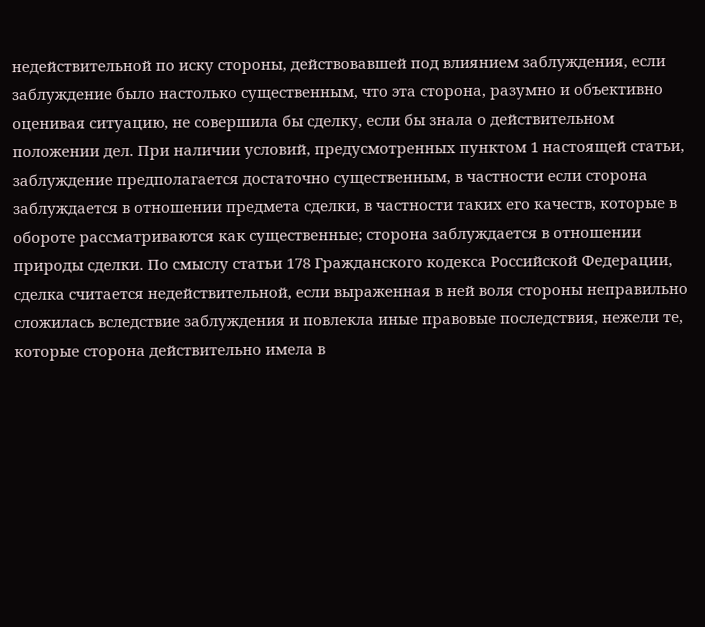недействительной по иску стороны, действовавшей под влиянием заблуждения, если заблуждение было настолько существенным, что эта сторона, разумно и объективно оценивая ситуацию, не совершила бы сделку, если бы знала о действительном положении дел. При наличии условий, предусмотренных пунктом 1 настоящей статьи, заблуждение предполагается достаточно существенным, в частности если сторона заблуждается в отношении предмета сделки, в частности таких его качеств, которые в обороте рассматриваются как существенные; сторона заблуждается в отношении природы сделки. По смыслу статьи 178 Гражданского кодекса Российской Федерации, сделка считается недействительной, если выраженная в ней воля стороны неправильно сложилась вследствие заблуждения и повлекла иные правовые последствия, нежели те, которые сторона действительно имела в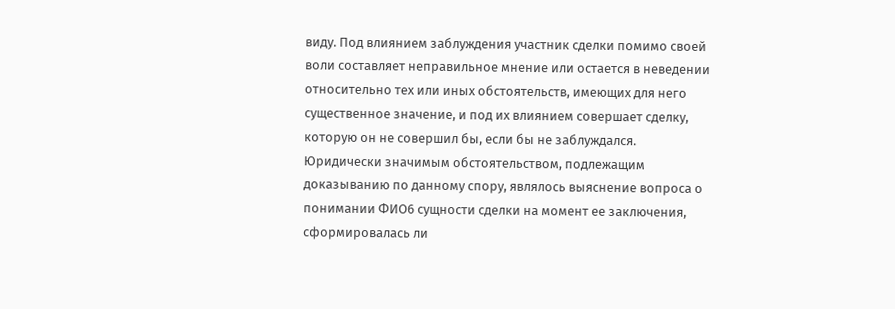виду. Под влиянием заблуждения участник сделки помимо своей воли составляет неправильное мнение или остается в неведении относительно тех или иных обстоятельств, имеющих для него существенное значение, и под их влиянием совершает сделку, которую он не совершил бы, если бы не заблуждался. Юридически значимым обстоятельством, подлежащим доказыванию по данному спору, являлось выяснение вопроса о понимании ФИО6 сущности сделки на момент ее заключения, сформировалась ли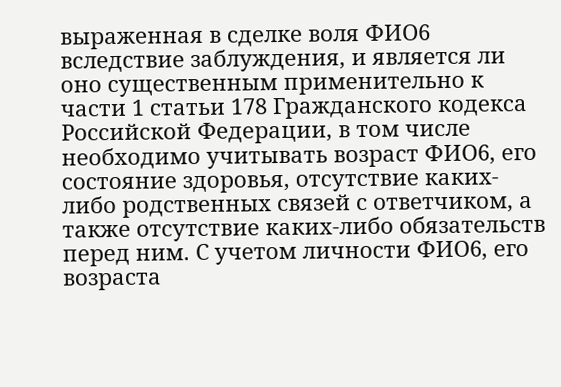выраженная в сделке воля ФИО6 вследствие заблуждения, и является ли оно существенным применительно к части 1 статьи 178 Гражданского кодекса Российской Федерации, в том числе необходимо учитывать возраст ФИО6, его состояние здоровья, отсутствие каких-либо родственных связей с ответчиком, а также отсутствие каких-либо обязательств перед ним. С учетом личности ФИО6, его возраста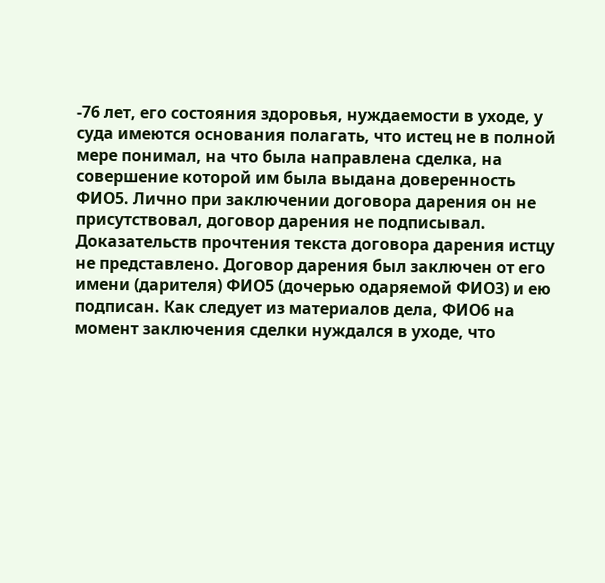-76 лет, его состояния здоровья, нуждаемости в уходе, у суда имеются основания полагать, что истец не в полной мере понимал, на что была направлена сделка, на совершение которой им была выдана доверенность ФИО5. Лично при заключении договора дарения он не присутствовал, договор дарения не подписывал. Доказательств прочтения текста договора дарения истцу не представлено. Договор дарения был заключен от его имени (дарителя) ФИО5 (дочерью одаряемой ФИО3) и ею подписан. Как следует из материалов дела, ФИО6 на момент заключения сделки нуждался в уходе, что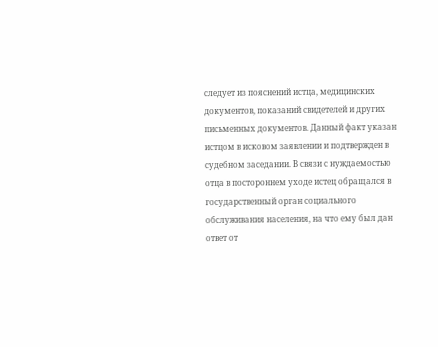следует из пояснений истца, медицинских документов, показаний свидетелей и других письменных документов. Данный факт указан истцом в исковом заявлении и подтвержден в судебном заседании. В связи с нуждаемостью отца в постороннем уходе истец обращался в государственный орган социального обслуживания населения, на что ему был дан ответ от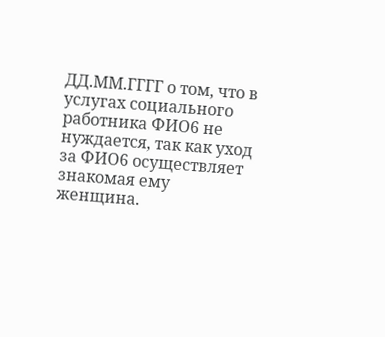ДД.ММ.ГГГГ о том, что в услугах социального работника ФИО6 не нуждается, так как уход за ФИО6 осуществляет знакомая ему женщина.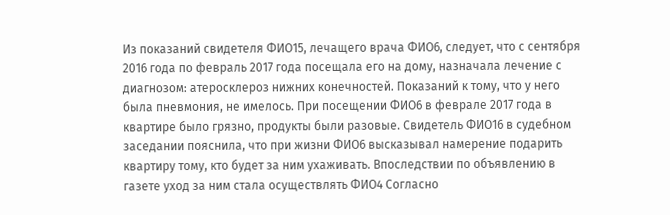Из показаний свидетеля ФИО15, лечащего врача ФИО6, следует, что с сентября 2016 года по февраль 2017 года посещала его на дому, назначала лечение с диагнозом: атеросклероз нижних конечностей. Показаний к тому, что у него была пневмония, не имелось. При посещении ФИО6 в феврале 2017 года в квартире было грязно, продукты были разовые. Свидетель ФИО16 в судебном заседании пояснила, что при жизни ФИО6 высказывал намерение подарить квартиру тому, кто будет за ним ухаживать. Впоследствии по объявлению в газете уход за ним стала осуществлять ФИО4 Согласно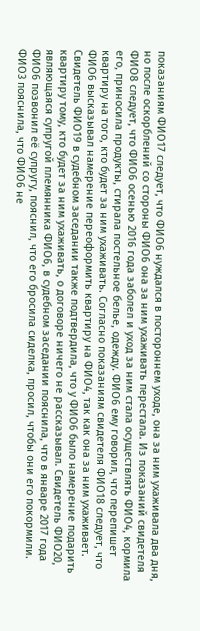показаниям ФИО17 следует, что ФИО6 нуждался в постороннем уходе, она за ним ухаживала два дня, но после оскорблений со стороны ФИО6 она за ним ухаживать перестала. Из показаний свидетеля ФИО8 следует, что ФИО6 осенью 2016 года заболел и уход за ним стала осуществлять ФИО4, кормила его, приносила продукты, стирала постельное белье, одежду. ФИО6 ему говорил, что перепишет квартиру на того, кто будет за ним ухаживать. Согласно показаниям свидетеля ФИО18 следует, что ФИО6 высказывал намерение переоформить квартиру на ФИО4, так как она за ним ухаживает. Свидетель ФИО19 в судебном заседании также подтвердила, что у ФИО6 было намерение подарить квартиру тому, кто будет за ним ухаживать, о договоре ничего не рассказывал. Свидетель ФИО20, являющаяся супругой племянника ФИО6, в судебном заседании пояснила, что в январе 2017 года ФИО6 позвонил её супругу, пояснил, что его бросила сиделка, просил, чтобы они его покормили. ФИО3 пояснила, что ФИО6 не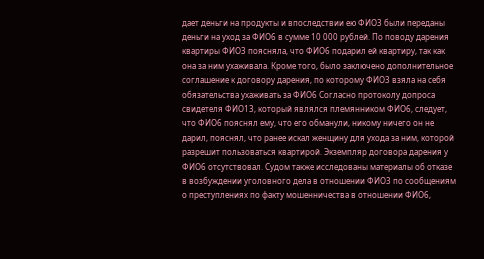дает деньги на продукты и впоследствии ею ФИО3 были переданы деньги на уход за ФИО6 в сумме 10 000 рублей. По поводу дарения квартиры ФИО3 поясняла, что ФИО6 подарил ей квартиру, так как она за ним ухаживала. Кроме того, было заключено дополнительное соглашение к договору дарения, по которому ФИО3 взяла на себя обязательства ухаживать за ФИО6 Согласно протоколу допроса свидетеля ФИО13, который являлся племянником ФИО6, следует, что ФИО6 пояснял ему, что его обманули, никому ничего он не дарил, пояснял, что ранее искал женщину для ухода за ним, которой разрешит пользоваться квартирой. Экземпляр договора дарения у ФИО6 отсутствовал. Судом также исследованы материалы об отказе в возбуждении уголовного дела в отношении ФИО3 по сообщениям о преступлениях по факту мошенничества в отношении ФИО6,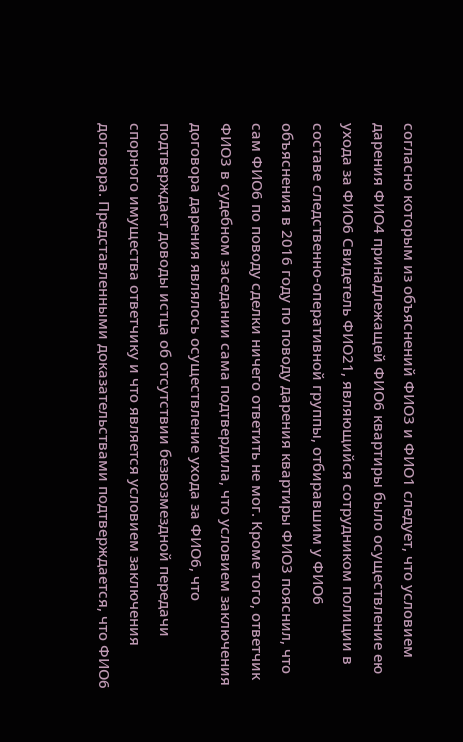согласно которым из объяснений ФИО3 и ФИО1 следует, что условием дарения ФИО4 принадлежащей ФИО6 квартиры было осуществление ею ухода за ФИО6 Свидетель ФИО21, являющийся сотрудником полиции в составе следственно-оперативной группы, отбиравшим у ФИО6 объяснения в 2016 году по поводу дарения квартиры ФИО3 пояснил, что сам ФИО6 по поводу сделки ничего ответить не мог. Кроме того, ответчик ФИО3 в судебном заседании сама подтвердила, что условием заключения договора дарения являлось осуществление ухода за ФИО6, что подтверждает доводы истца об отсутствии безвозмездной передачи спорного имущества ответчику и что является условием заключения договора. Представленными доказательствами подтверждается, что ФИО6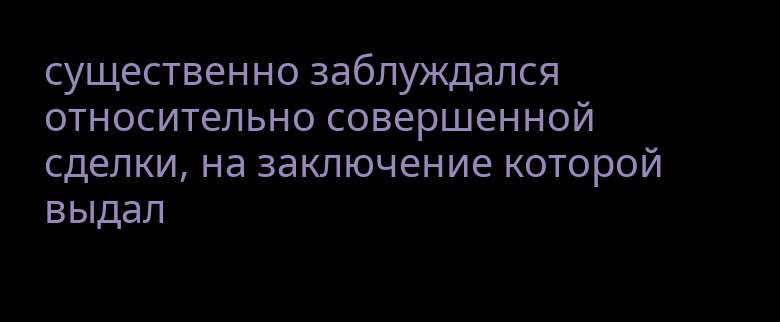существенно заблуждался относительно совершенной сделки, на заключение которой выдал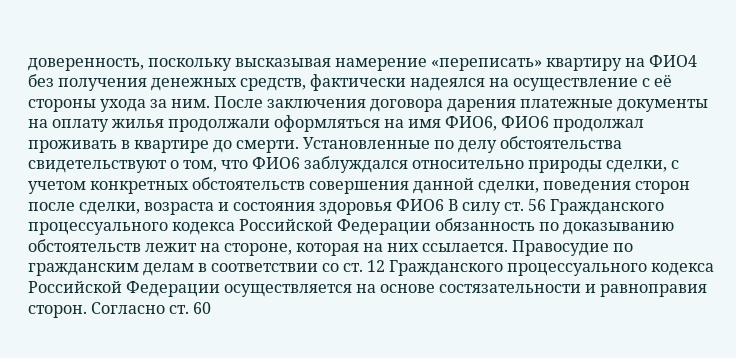доверенность, поскольку высказывая намерение «переписать» квартиру на ФИО4 без получения денежных средств, фактически надеялся на осуществление с её стороны ухода за ним. После заключения договора дарения платежные документы на оплату жилья продолжали оформляться на имя ФИО6, ФИО6 продолжал проживать в квартире до смерти. Установленные по делу обстоятельства свидетельствуют о том, что ФИО6 заблуждался относительно природы сделки, с учетом конкретных обстоятельств совершения данной сделки, поведения сторон после сделки, возраста и состояния здоровья ФИО6 В силу ст. 56 Гражданского процессуального кодекса Российской Федерации обязанность по доказыванию обстоятельств лежит на стороне, которая на них ссылается. Правосудие по гражданским делам в соответствии со ст. 12 Гражданского процессуального кодекса Российской Федерации осуществляется на основе состязательности и равноправия сторон. Согласно ст. 60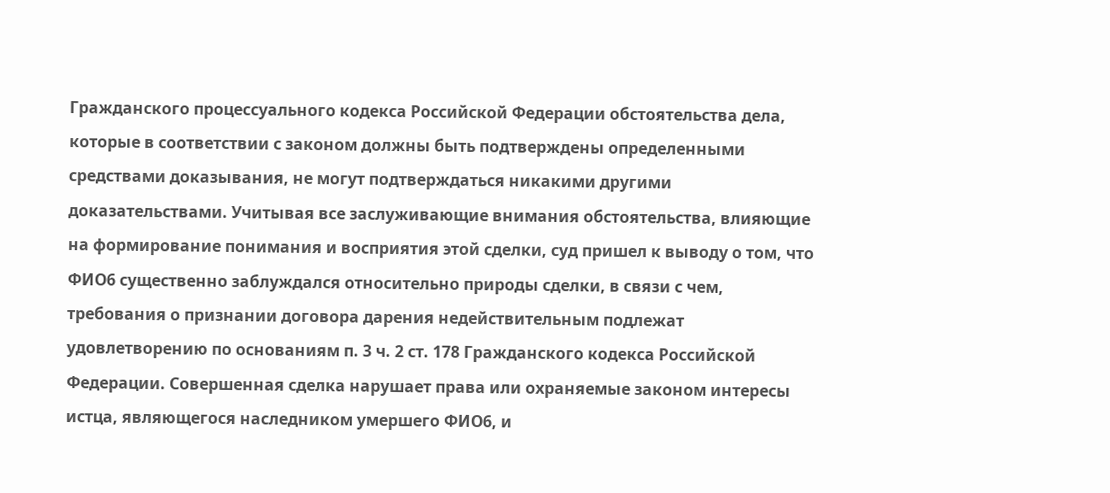Гражданского процессуального кодекса Российской Федерации обстоятельства дела, которые в соответствии с законом должны быть подтверждены определенными средствами доказывания, не могут подтверждаться никакими другими доказательствами. Учитывая все заслуживающие внимания обстоятельства, влияющие на формирование понимания и восприятия этой сделки, суд пришел к выводу о том, что ФИО6 существенно заблуждался относительно природы сделки, в связи с чем, требования о признании договора дарения недействительным подлежат удовлетворению по основаниям п. 3 ч. 2 ст. 178 Гражданского кодекса Российской Федерации. Совершенная сделка нарушает права или охраняемые законом интересы истца, являющегося наследником умершего ФИО6, и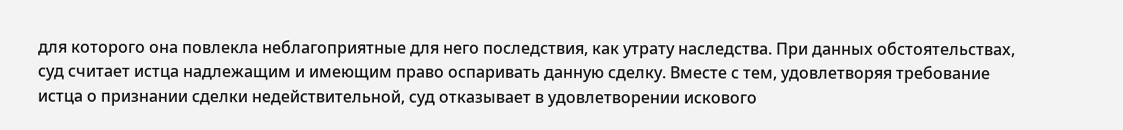для которого она повлекла неблагоприятные для него последствия, как утрату наследства. При данных обстоятельствах, суд считает истца надлежащим и имеющим право оспаривать данную сделку. Вместе с тем, удовлетворяя требование истца о признании сделки недействительной, суд отказывает в удовлетворении искового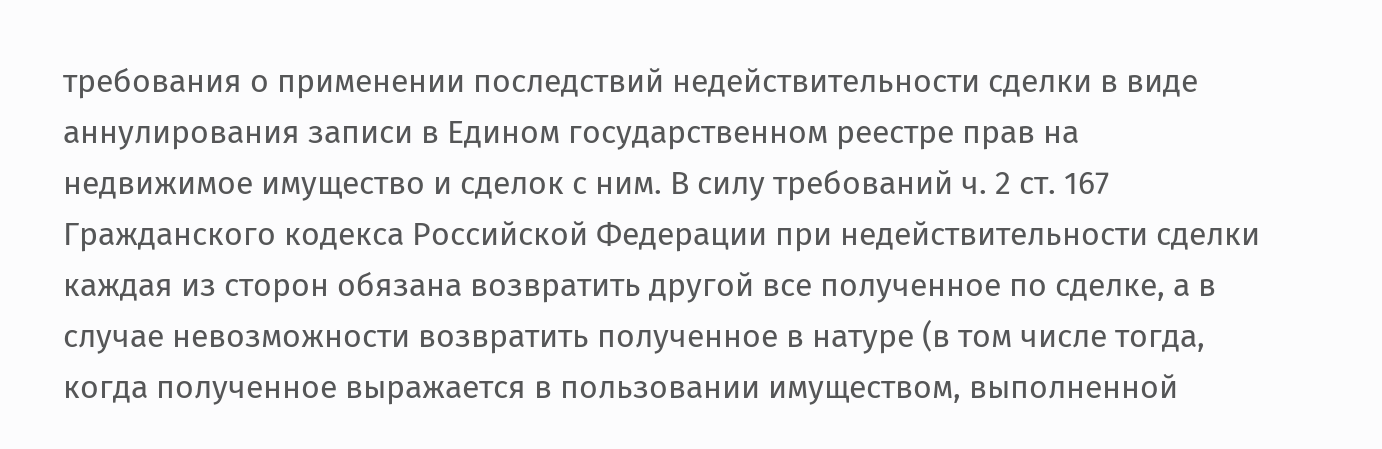требования о применении последствий недействительности сделки в виде аннулирования записи в Едином государственном реестре прав на недвижимое имущество и сделок с ним. В силу требований ч. 2 ст. 167 Гражданского кодекса Российской Федерации при недействительности сделки каждая из сторон обязана возвратить другой все полученное по сделке, а в случае невозможности возвратить полученное в натуре (в том числе тогда, когда полученное выражается в пользовании имуществом, выполненной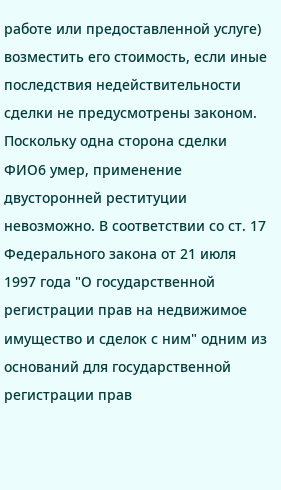работе или предоставленной услуге) возместить его стоимость, если иные последствия недействительности сделки не предусмотрены законом. Поскольку одна сторона сделки ФИО6 умер, применение двусторонней реституции невозможно. В соответствии со ст. 17 Федерального закона от 21 июля 1997 года "О государственной регистрации прав на недвижимое имущество и сделок с ним" одним из оснований для государственной регистрации прав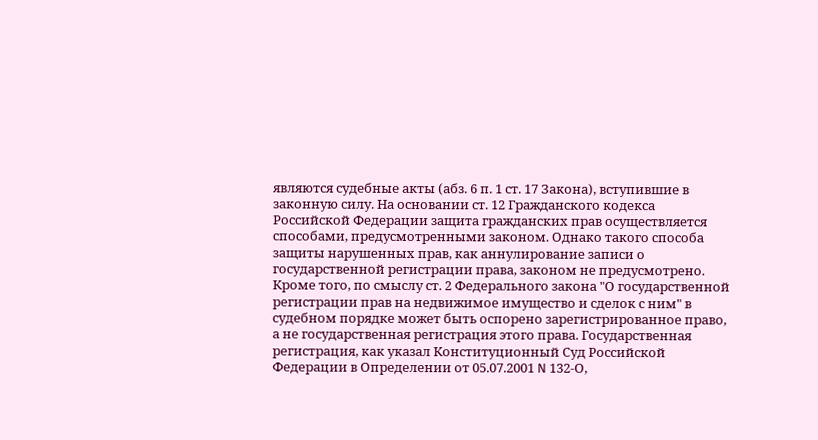являются судебные акты (абз. 6 п. 1 ст. 17 Закона), вступившие в законную силу. На основании ст. 12 Гражданского кодекса Российской Федерации защита гражданских прав осуществляется способами, предусмотренными законом. Однако такого способа защиты нарушенных прав, как аннулирование записи о государственной регистрации права, законом не предусмотрено. Кроме того, по смыслу ст. 2 Федерального закона "О государственной регистрации прав на недвижимое имущество и сделок с ним" в судебном порядке может быть оспорено зарегистрированное право, а не государственная регистрация этого права. Государственная регистрация, как указал Конституционный Суд Российской Федерации в Определении от 05.07.2001 N 132-О,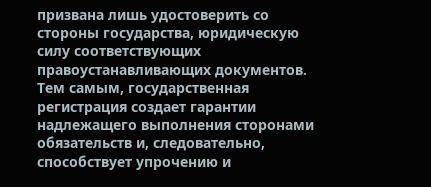призвана лишь удостоверить со стороны государства, юридическую силу соответствующих правоустанавливающих документов. Тем самым, государственная регистрация создает гарантии надлежащего выполнения сторонами обязательств и, следовательно, способствует упрочению и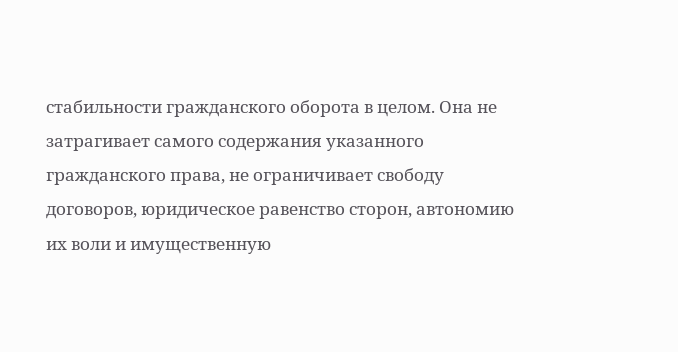стабильности гражданского оборота в целом. Она не затрагивает самого содержания указанного гражданского права, не ограничивает свободу договоров, юридическое равенство сторон, автономию их воли и имущественную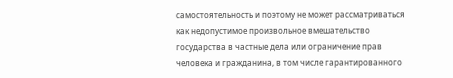самостоятельность и поэтому не может рассматриваться как недопустимое произвольное вмешательство государства в частные дела или ограничение прав человека и гражданина, в том числе гарантированного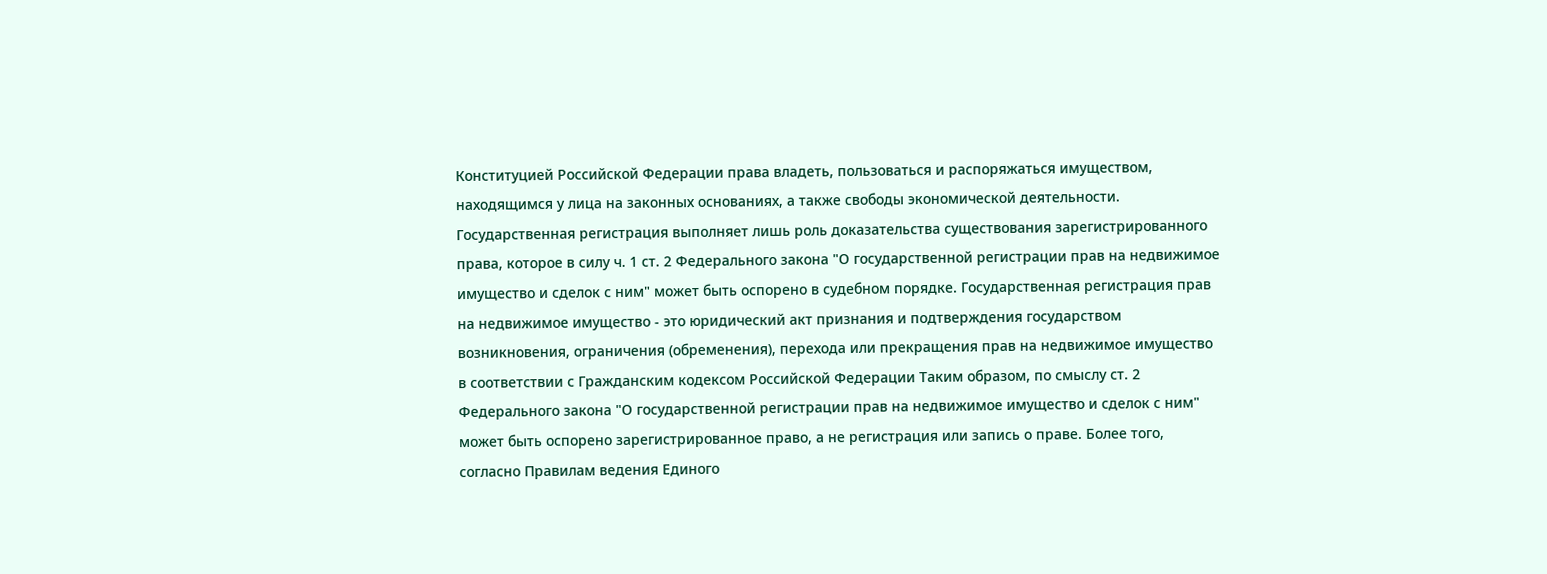Конституцией Российской Федерации права владеть, пользоваться и распоряжаться имуществом, находящимся у лица на законных основаниях, а также свободы экономической деятельности. Государственная регистрация выполняет лишь роль доказательства существования зарегистрированного права, которое в силу ч. 1 ст. 2 Федерального закона "О государственной регистрации прав на недвижимое имущество и сделок с ним" может быть оспорено в судебном порядке. Государственная регистрация прав на недвижимое имущество - это юридический акт признания и подтверждения государством возникновения, ограничения (обременения), перехода или прекращения прав на недвижимое имущество в соответствии с Гражданским кодексом Российской Федерации Таким образом, по смыслу ст. 2 Федерального закона "О государственной регистрации прав на недвижимое имущество и сделок с ним" может быть оспорено зарегистрированное право, а не регистрация или запись о праве. Более того, согласно Правилам ведения Единого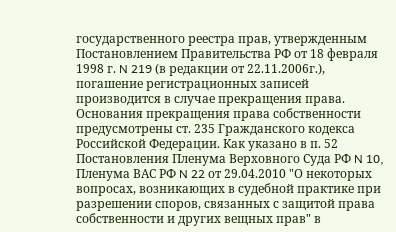государственного реестра прав, утвержденным Постановлением Правительства РФ от 18 февраля 1998 г. N 219 (в редакции от 22.11.2006г.), погашение регистрационных записей производится в случае прекращения права. Основания прекращения права собственности предусмотрены ст. 235 Гражданского кодекса Российской Федерации. Как указано в п. 52 Постановления Пленума Верховного Суда РФ N 10, Пленума ВАС РФ N 22 от 29.04.2010 "О некоторых вопросах, возникающих в судебной практике при разрешении споров, связанных с защитой права собственности и других вещных прав" в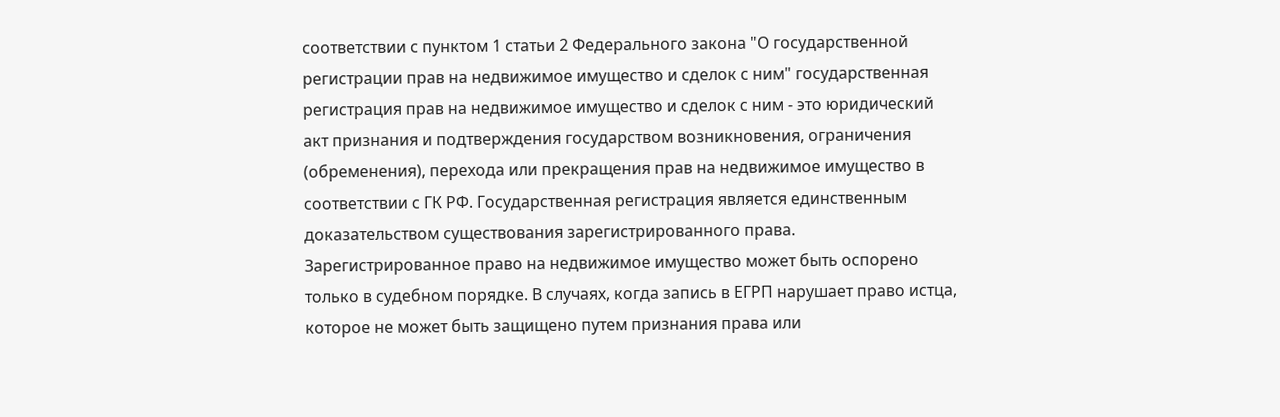соответствии с пунктом 1 статьи 2 Федерального закона "О государственной регистрации прав на недвижимое имущество и сделок с ним" государственная регистрация прав на недвижимое имущество и сделок с ним - это юридический акт признания и подтверждения государством возникновения, ограничения (обременения), перехода или прекращения прав на недвижимое имущество в соответствии с ГК РФ. Государственная регистрация является единственным доказательством существования зарегистрированного права. Зарегистрированное право на недвижимое имущество может быть оспорено только в судебном порядке. В случаях, когда запись в ЕГРП нарушает право истца, которое не может быть защищено путем признания права или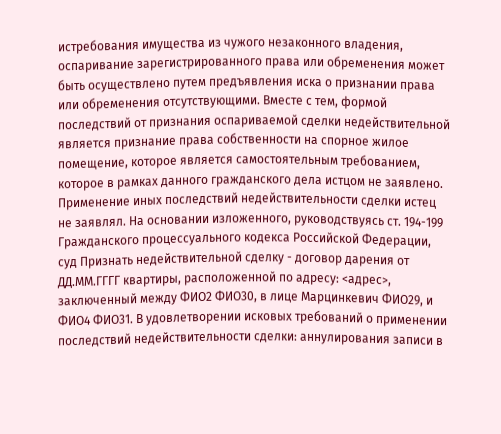истребования имущества из чужого незаконного владения, оспаривание зарегистрированного права или обременения может быть осуществлено путем предъявления иска о признании права или обременения отсутствующими. Вместе с тем, формой последствий от признания оспариваемой сделки недействительной является признание права собственности на спорное жилое помещение, которое является самостоятельным требованием, которое в рамках данного гражданского дела истцом не заявлено. Применение иных последствий недействительности сделки истец не заявлял. На основании изложенного, руководствуясь ст. 194-199 Гражданского процессуального кодекса Российской Федерации, суд Признать недействительной сделку - договор дарения от ДД.ММ.ГГГГ квартиры, расположенной по адресу: <адрес>, заключенный между ФИО2 ФИО30, в лице Марцинкевич ФИО29, и ФИО4 ФИО31. В удовлетворении исковых требований о применении последствий недействительности сделки: аннулирования записи в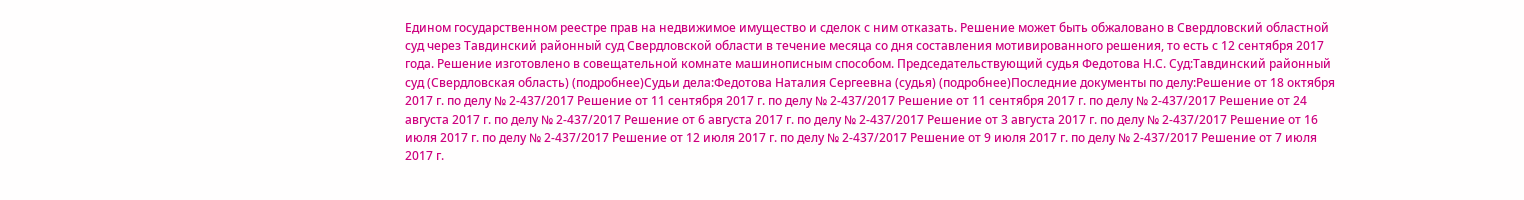Едином государственном реестре прав на недвижимое имущество и сделок с ним отказать. Решение может быть обжаловано в Свердловский областной суд через Тавдинский районный суд Свердловской области в течение месяца со дня составления мотивированного решения, то есть с 12 сентября 2017 года. Решение изготовлено в совещательной комнате машинописным способом. Председательствующий судья Федотова Н.С. Суд:Тавдинский районный суд (Свердловская область) (подробнее)Судьи дела:Федотова Наталия Сергеевна (судья) (подробнее)Последние документы по делу:Решение от 18 октября 2017 г. по делу № 2-437/2017 Решение от 11 сентября 2017 г. по делу № 2-437/2017 Решение от 11 сентября 2017 г. по делу № 2-437/2017 Решение от 24 августа 2017 г. по делу № 2-437/2017 Решение от 6 августа 2017 г. по делу № 2-437/2017 Решение от 3 августа 2017 г. по делу № 2-437/2017 Решение от 16 июля 2017 г. по делу № 2-437/2017 Решение от 12 июля 2017 г. по делу № 2-437/2017 Решение от 9 июля 2017 г. по делу № 2-437/2017 Решение от 7 июля 2017 г.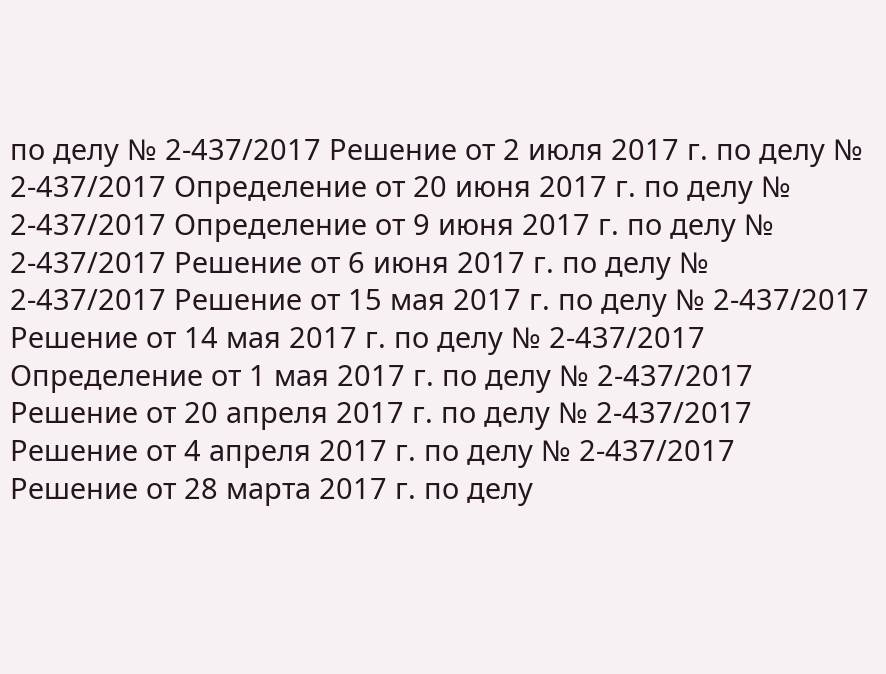по делу № 2-437/2017 Решение от 2 июля 2017 г. по делу № 2-437/2017 Определение от 20 июня 2017 г. по делу № 2-437/2017 Определение от 9 июня 2017 г. по делу № 2-437/2017 Решение от 6 июня 2017 г. по делу № 2-437/2017 Решение от 15 мая 2017 г. по делу № 2-437/2017 Решение от 14 мая 2017 г. по делу № 2-437/2017 Определение от 1 мая 2017 г. по делу № 2-437/2017 Решение от 20 апреля 2017 г. по делу № 2-437/2017 Решение от 4 апреля 2017 г. по делу № 2-437/2017 Решение от 28 марта 2017 г. по делу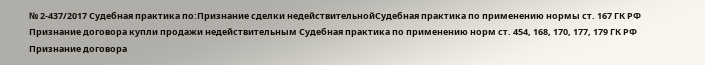№ 2-437/2017 Судебная практика по:Признание сделки недействительнойСудебная практика по применению нормы ст. 167 ГК РФ Признание договора купли продажи недействительным Судебная практика по применению норм ст. 454, 168, 170, 177, 179 ГК РФ
Признание договора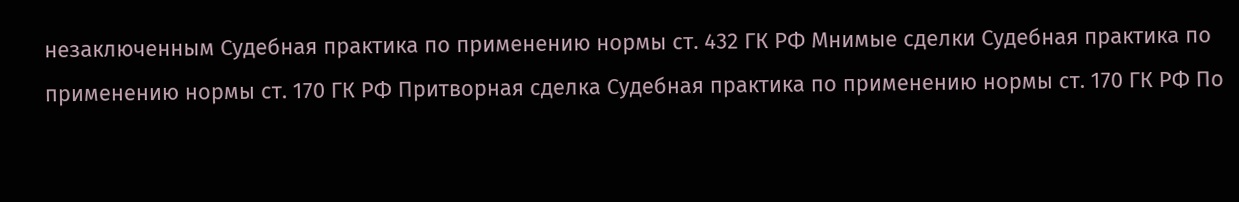незаключенным Судебная практика по применению нормы ст. 432 ГК РФ Мнимые сделки Судебная практика по применению нормы ст. 170 ГК РФ Притворная сделка Судебная практика по применению нормы ст. 170 ГК РФ По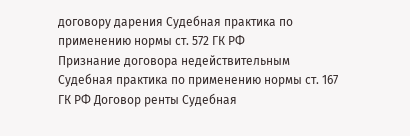договору дарения Судебная практика по применению нормы ст. 572 ГК РФ
Признание договора недействительным Судебная практика по применению нормы ст. 167 ГК РФ Договор ренты Судебная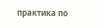практика по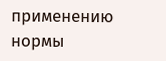применению нормы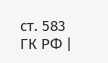ст. 583 ГК РФ |